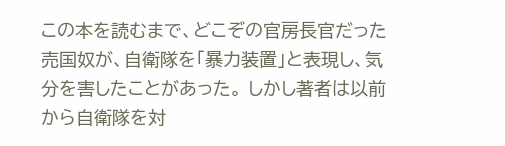この本を読むまで、どこぞの官房長官だった売国奴が、自衛隊を「暴力装置」と表現し、気分を害したことがあった。 しかし著者は以前から自衛隊を対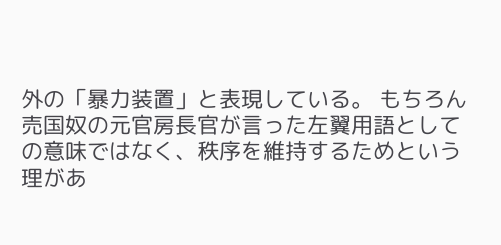外の「暴力装置」と表現している。 もちろん売国奴の元官房長官が言った左翼用語としての意味ではなく、秩序を維持するためという理があ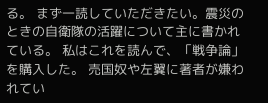る。 まず一読していただきたい。震災のときの自衛隊の活躍について主に書かれている。 私はこれを読んで、「戦争論」を購入した。 売国奴や左翼に著者が嫌われてい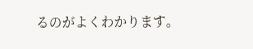るのがよくわかります。